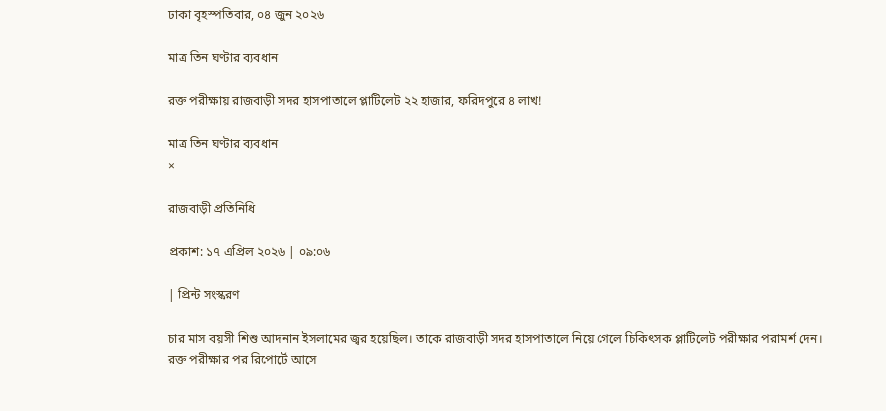ঢাকা বৃহস্পতিবার, ০৪ জুন ২০২৬

মাত্র তিন ঘণ্টার ব্যবধান

রক্ত পরীক্ষায় রাজবাড়ী সদর হাসপাতালে প্লাটিলেট ২২ হাজার, ফরিদপুরে ৪ লাখ!

মাত্র তিন ঘণ্টার ব্যবধান
×

রাজবাড়ী প্রতিনিধি

প্রকাশ: ১৭ এপ্রিল ২০২৬ | ০৯:০৬

| প্রিন্ট সংস্করণ

চার মাস বয়সী শিশু আদনান ইসলামের জ্বর হয়েছিল। তাকে রাজবাড়ী সদর হাসপাতালে নিয়ে গেলে চিকিৎসক প্লাটিলেট পরীক্ষার পরামর্শ দেন। রক্ত পরীক্ষার পর রিপোর্টে আসে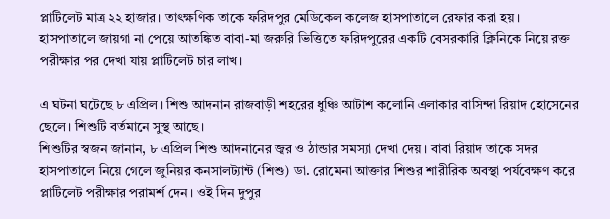প্লাটিলেট মাত্র ২২ হাজার। তাৎক্ষণিক তাকে ফরিদপুর মেডিকেল কলেজ হাসপাতালে রেফার করা হয়। হাসপাতালে জায়গা না পেয়ে আতঙ্কিত বাবা-মা জরুরি ভিত্তিতে ফরিদপুরের একটি বেসরকারি ক্লিনিকে নিয়ে রক্ত পরীক্ষার পর দেখা যায় প্লাটিলেট চার লাখ।

এ ঘটনা ঘটেছে ৮ এপ্রিল। শিশু আদনান রাজবাড়ী শহরের ধুঞ্চি আটাশ কলোনি এলাকার বাসিন্দা রিয়াদ হোসেনের ছেলে। শিশুটি বর্তমানে সুস্থ আছে।
শিশুটির স্বজন জানান, ৮ এপ্রিল শিশু আদনানের জ্বর ও ঠান্ডার সমস্যা দেখা দেয়। বাবা রিয়াদ তাকে সদর হাসপাতালে নিয়ে গেলে জুনিয়র কনসালট্যান্ট (শিশু) ডা. রোমেনা আক্তার শিশুর শারীরিক অবস্থা পর্যবেক্ষণ করে প্লাটিলেট পরীক্ষার পরামর্শ দেন। ওই দিন দুপুর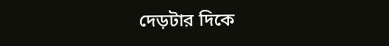দেড়টার দিকে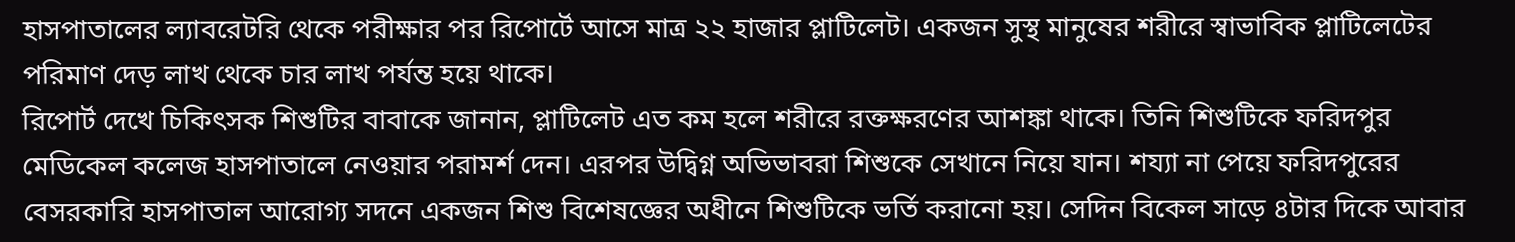হাসপাতালের ল্যাবরেটরি থেকে পরীক্ষার পর রিপোর্টে আসে মাত্র ২২ হাজার প্লাটিলেট। একজন সুস্থ মানুষের শরীরে স্বাভাবিক প্লাটিলেটের পরিমাণ দেড় লাখ থেকে চার লাখ পর্যন্ত হয়ে থাকে।
রিপোর্ট দেখে চিকিৎসক শিশুটির বাবাকে জানান, প্লাটিলেট এত কম হলে শরীরে রক্তক্ষরণের আশঙ্কা থাকে। তিনি শিশুটিকে ফরিদপুর মেডিকেল কলেজ হাসপাতালে নেওয়ার পরামর্শ দেন। এরপর উদ্বিগ্ন অভিভাবরা শিশুকে সেখানে নিয়ে যান। শয্যা না পেয়ে ফরিদপুরের বেসরকারি হাসপাতাল আরোগ্য সদনে একজন শিশু বিশেষজ্ঞের অধীনে শিশুটিকে ভর্তি করানো হয়। সেদিন বিকেল সাড়ে ৪টার দিকে আবার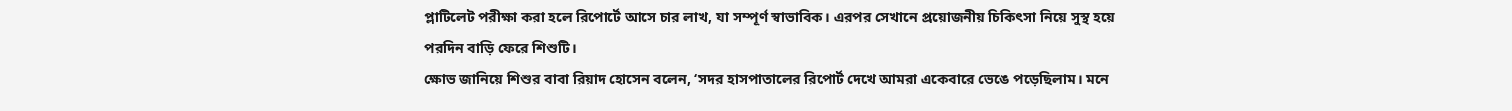প্লাটিলেট পরীক্ষা করা হলে রিপোর্টে আসে চার লাখ, যা সম্পূর্ণ স্বাভাবিক। এরপর সেখানে প্রয়োজনীয় চিকিৎসা নিয়ে সুস্থ হয়ে পরদিন বাড়ি ফেরে শিশুটি।
ক্ষোভ জানিয়ে শিশুর বাবা রিয়াদ হোসেন বলেন, ‘সদর হাসপাতালের রিপোর্ট দেখে আমরা একেবারে ভেঙে পড়েছিলাম। মনে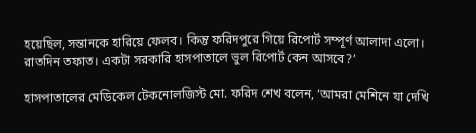হয়েছিল, সন্তানকে হারিয়ে ফেলব। কিন্তু ফরিদপুরে গিয়ে রিপোর্ট সম্পূর্ণ আলাদা এলো। রাতদিন তফাত। একটা সরকারি হাসপাতালে ভুল রিপোর্ট কেন আসবে?’

হাসপাতালের মেডিকেল টেকনোলজিস্ট মো. ফরিদ শেখ বলেন, ‘আমরা মেশিনে যা দেখি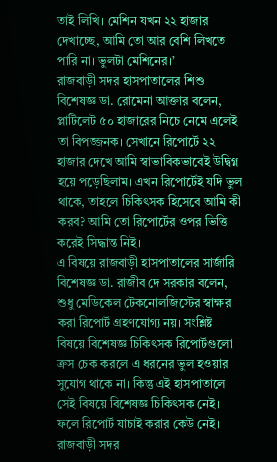তাই লিখি। মেশিন যখন ২২ হাজার দেখাচ্ছে, আমি তো আর বেশি লিখতে পারি না। ভুলটা মেশিনের।’
রাজবাড়ী সদর হাসপাতালের শিশু বিশেষজ্ঞ ডা. রোমেনা আক্তার বলেন, প্লাটিলেট ৫০ হাজারের নিচে নেমে এলেই তা বিপজ্জনক। সেখানে রিপোর্টে ২২ হাজার দেখে আমি স্বাভাবিকভাবেই উদ্বিগ্ন হয়ে পড়েছিলাম। এখন রিপোর্টেই যদি ভুল থাকে, তাহলে চিকিৎসক হিসেবে আমি কী করব? আমি তো রিপোর্টের ওপর ভিত্তি করেই সিদ্ধান্ত নিই।
এ বিষয়ে রাজবাড়ী হাসপাতালের সার্জারি বিশেষজ্ঞ ডা. রাজীব দে সরকার বলেন, শুধু মেডিকেল টেকনোলজিস্টের স্বাক্ষর করা রিপোর্ট গ্রহণযোগ্য নয়। সংশ্লিষ্ট বিষয়ে বিশেষজ্ঞ চিকিৎসক রিপোর্টগুলো ক্রস চেক করলে এ ধরনের ভুল হওয়ার সুযোগ থাকে না। কিন্তু এই হাসপাতালে সেই বিষয়ে বিশেষজ্ঞ চিকিৎসক নেই। ফলে রিপোর্ট যাচাই করার কেউ নেই।
রাজবাড়ী সদর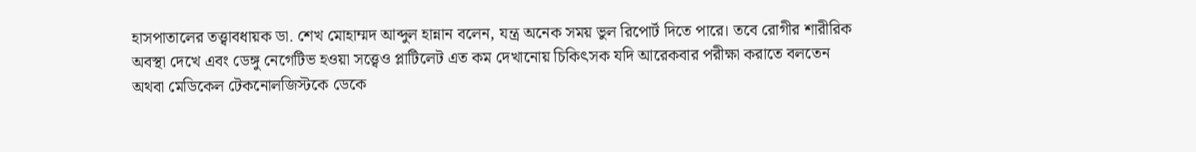হাসপাতালের তত্ত্বাবধায়ক ডা. শেখ মোহাম্মদ আব্দুল হান্নান বলেন, যন্ত্র অনেক সময় ভুল রিপোর্ট দিতে পারে। তবে রোগীর শারীরিক অবস্থা দেখে এবং ডেঙ্গু নেগেটিভ হওয়া সত্ত্বেও প্লাটিলেট এত কম দেখানোয় চিকিৎসক যদি আরেকবার পরীক্ষা করাতে বলতেন অথবা মেডিকেল টেকনোলজিস্টকে ডেকে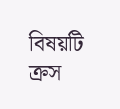বিষয়টি ক্রস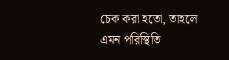চেক করা হতো, তাহলে এমন পরিস্থিতি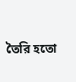তৈরি হতো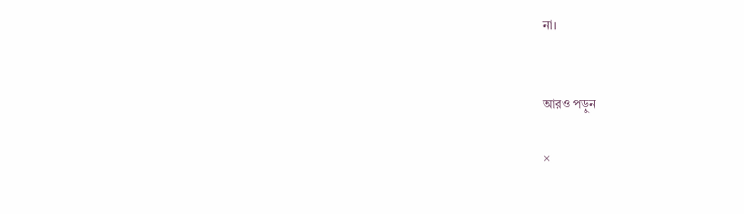না।


আরও পড়ুন

×